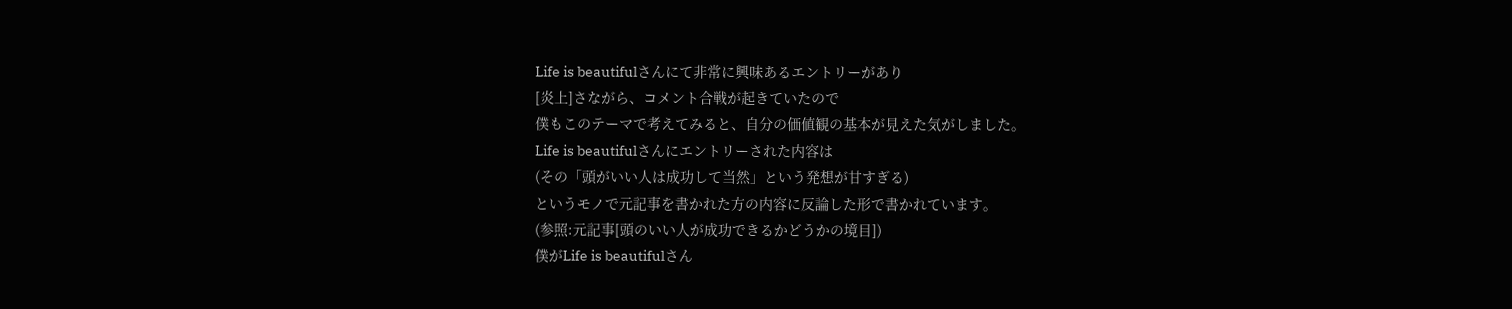Life is beautifulさんにて非常に興味あるエントリーがあり
[炎上]さながら、コメント合戦が起きていたので
僕もこのテーマで考えてみると、自分の価値観の基本が見えた気がしました。
Life is beautifulさんにエントリーされた内容は
(その「頭がいい人は成功して当然」という発想が甘すぎる)
というモノで元記事を書かれた方の内容に反論した形で書かれています。
(参照:元記事[頭のいい人が成功できるかどうかの境目])
僕がLife is beautifulさん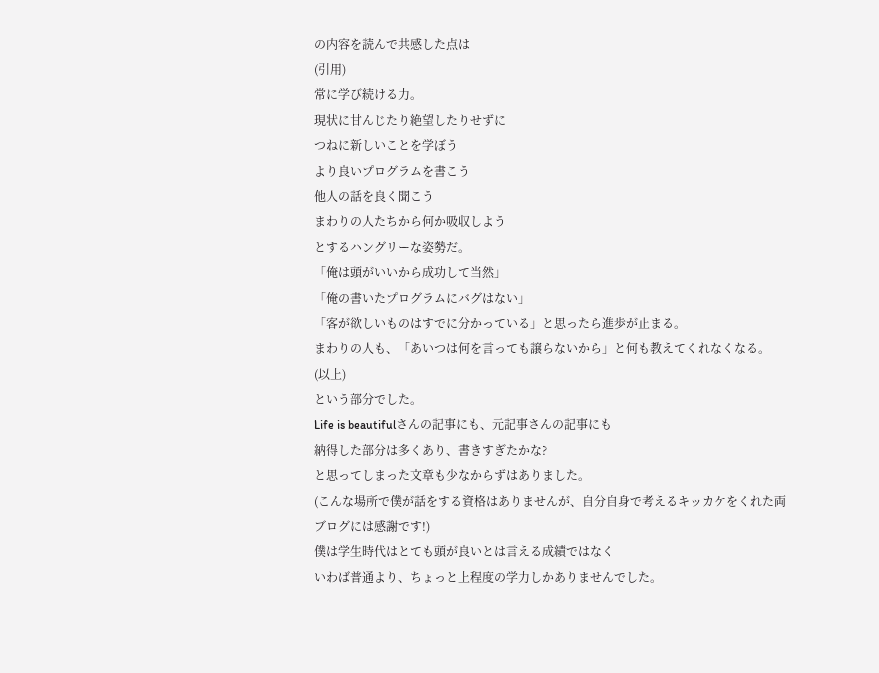の内容を読んで共感した点は
(引用)
常に学び続ける力。
現状に甘んじたり絶望したりせずに
つねに新しいことを学ぼう
より良いプログラムを書こう
他人の話を良く聞こう
まわりの人たちから何か吸収しよう
とするハングリーな姿勢だ。
「俺は頭がいいから成功して当然」
「俺の書いたプログラムにバグはない」
「客が欲しいものはすでに分かっている」と思ったら進歩が止まる。
まわりの人も、「あいつは何を言っても譲らないから」と何も教えてくれなくなる。
(以上)
という部分でした。
Life is beautifulさんの記事にも、元記事さんの記事にも
納得した部分は多くあり、書きすぎたかな?
と思ってしまった文章も少なからずはありました。
(こんな場所で僕が話をする資格はありませんが、自分自身で考えるキッカケをくれた両ブログには感謝です!)
僕は学生時代はとても頭が良いとは言える成績ではなく
いわば普通より、ちょっと上程度の学力しかありませんでした。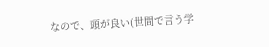なので、頭が良い(世間で言う学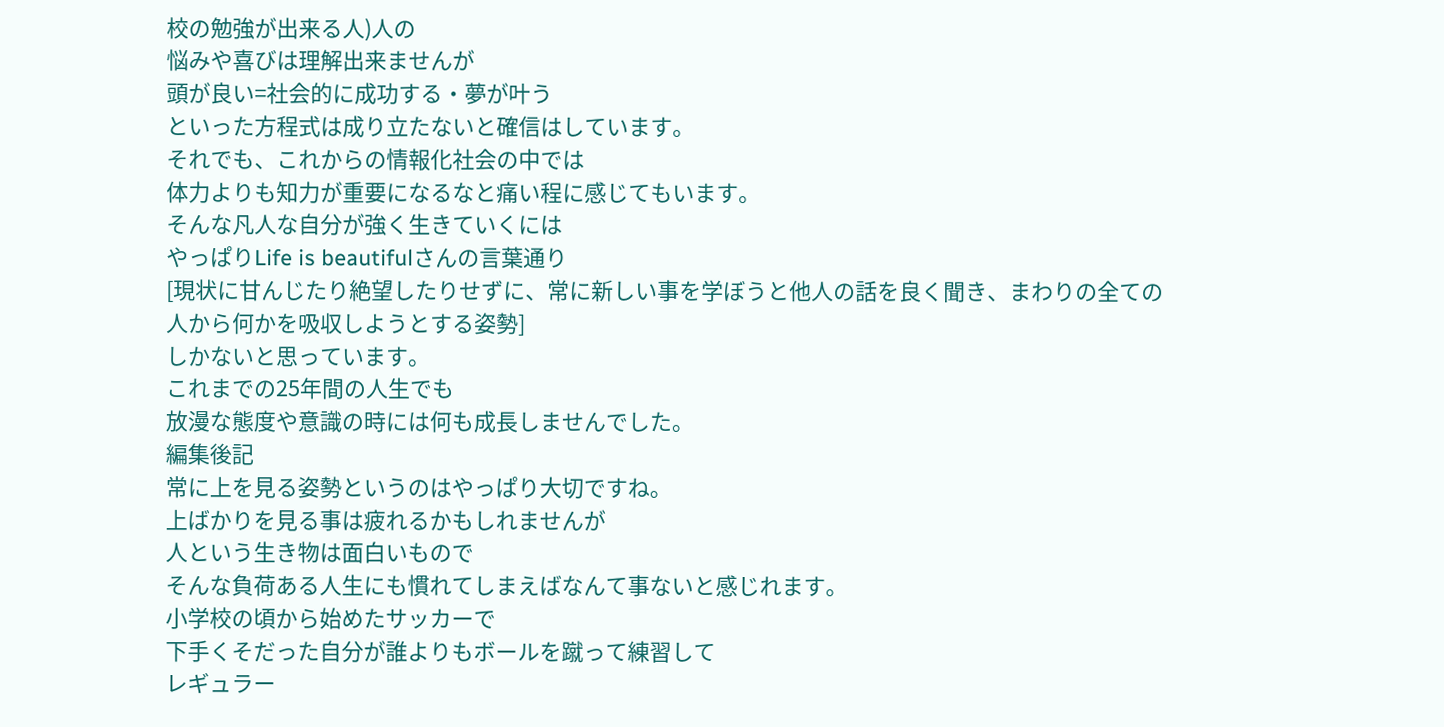校の勉強が出来る人)人の
悩みや喜びは理解出来ませんが
頭が良い=社会的に成功する・夢が叶う
といった方程式は成り立たないと確信はしています。
それでも、これからの情報化社会の中では
体力よりも知力が重要になるなと痛い程に感じてもいます。
そんな凡人な自分が強く生きていくには
やっぱりLife is beautifulさんの言葉通り
[現状に甘んじたり絶望したりせずに、常に新しい事を学ぼうと他人の話を良く聞き、まわりの全ての人から何かを吸収しようとする姿勢]
しかないと思っています。
これまでの25年間の人生でも
放漫な態度や意識の時には何も成長しませんでした。
編集後記
常に上を見る姿勢というのはやっぱり大切ですね。
上ばかりを見る事は疲れるかもしれませんが
人という生き物は面白いもので
そんな負荷ある人生にも慣れてしまえばなんて事ないと感じれます。
小学校の頃から始めたサッカーで
下手くそだった自分が誰よりもボールを蹴って練習して
レギュラー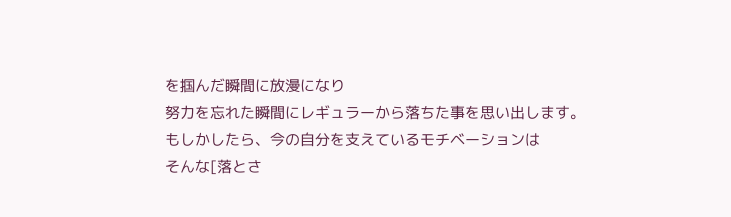を掴んだ瞬間に放漫になり
努力を忘れた瞬間にレギュラーから落ちた事を思い出します。
もしかしたら、今の自分を支えているモチベーションは
そんな[落とさ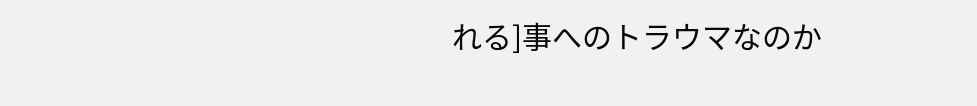れる]事へのトラウマなのか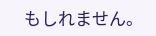もしれません。